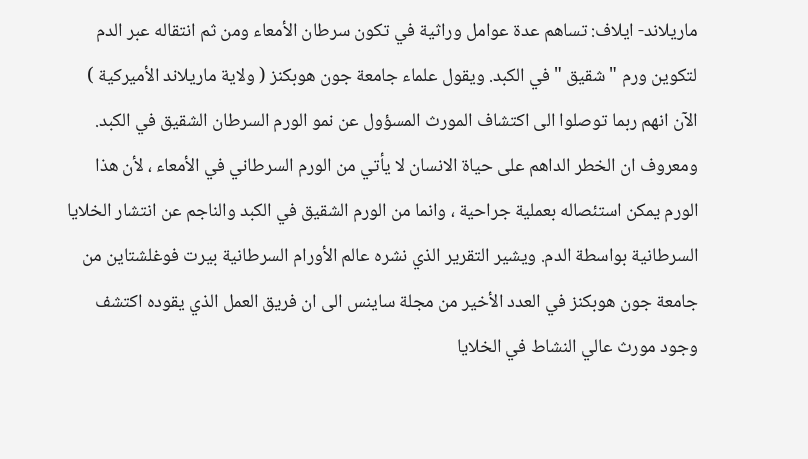ماريلاند- ايلاف: تساهم عدة عوامل وراثية في تكون سرطان الأمعاء ومن ثم انتقاله عبر الدم لتكوين ورم " شقيق " في الكبد. ويقول علماء جامعة جون هوبكنز ( ولاية ماريلاند الأميركية ) الآن انهم ربما توصلوا الى اكتشاف المورث المسؤول عن نمو الورم السرطان الشقيق في الكبد.
ومعروف ان الخطر الداهم على حياة الانسان لا يأتي من الورم السرطاني في الأمعاء ، لأن هذا الورم يمكن استئصاله بعملية جراحية ، وانما من الورم الشقيق في الكبد والناجم عن انتشار الخلايا السرطانية بواسطة الدم. ويشير التقرير الذي نشره عالم الأورام السرطانية بيرت فوغلشتاين من جامعة جون هوبكنز في العدد الأخير من مجلة ساينس الى ان فريق العمل الذي يقوده اكتشف وجود مورث عالي النشاط في الخلايا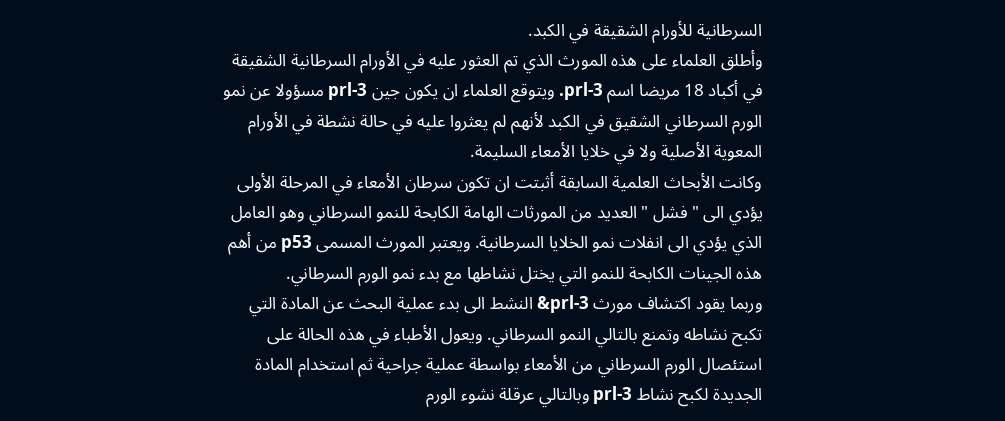السرطانية للأورام الشقيقة في الكبد.
وأطلق العلماء على هذه المورث الذي تم العثور عليه في الأورام السرطانية الشقيقة في أكباد 18 مريضا اسم prl-3. ويتوقع العلماء ان يكون جين prl-3 مسؤولا عن نمو الورم السرطاني الشقيق في الكبد لأنهم لم يعثروا عليه في حالة نشطة في الأورام المعوية الأصلية ولا في خلايا الأمعاء السليمة.
وكانت الأبحاث العلمية السابقة أثبتت ان تكون سرطان الأمعاء في المرحلة الأولى يؤدي الى " فشل " العديد من المورثات الهامة الكابحة للنمو السرطاني وهو العامل الذي يؤدي الى انفلات نمو الخلايا السرطانية. ويعتبر المورث المسمى p53 من أهم هذه الجينات الكابحة للنمو التي يختل نشاطها مع بدء نمو الورم السرطاني.
وربما يقود اكتشاف مورث prl-3& النشط الى بدء عملية البحث عن المادة التي تكبح نشاطه وتمنع بالتالي النمو السرطاني. ويعول الأطباء في هذه الحالة على استئصال الورم السرطاني من الأمعاء بواسطة عملية جراحية ثم استخدام المادة الجديدة لكبح نشاط prl-3 وبالتالي عرقلة نشوء الورم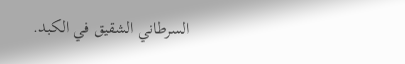السرطاني الشقيق في الكبد.